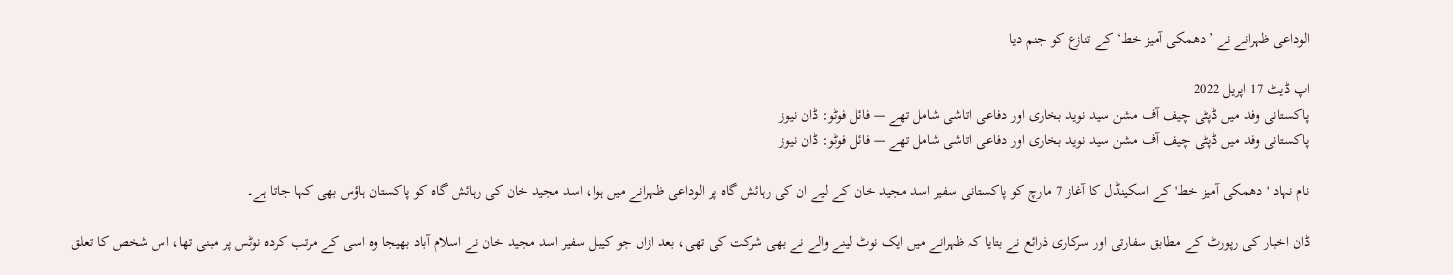الوداعی ظہرانے نے ’دھمکی آمیز خط‘ کے تنازع کو جنم دیا

اپ ڈیٹ 17 اپريل 2022
پاکستانی وفد میں ڈپٹی چیف آف مشن سید نوید بخاری اور دفاعی اتاشی شامل تھے — فائل فوٹو: ڈان نیوز
پاکستانی وفد میں ڈپٹی چیف آف مشن سید نوید بخاری اور دفاعی اتاشی شامل تھے — فائل فوٹو: ڈان نیوز

نام نہاد 'دھمکی آمیز خط' کے اسکینڈل کا آغاز 7 مارچ کو پاکستانی سفیر اسد مجید خان کے لیے ان کی رہائش گاہ پر الوداعی ظہرانے میں ہوا، اسد مجید خان کی رہائش گاہ کو پاکستان ہاؤس بھی کہا جاتا ہے۔

ڈان اخبار کی رپورٹ کے مطابق سفارتی اور سرکاری ذرائع نے بتایا کہ ظہرانے میں ایک نوٹ لینے والے نے بھی شرکت کی تھی، بعد ازاں جو کیبل سفیر اسد مجید خان نے اسلام آباد بھیجا وہ اسی کے مرتب کردہ نوٹس پر مبنی تھا، اس شخص کا تعلق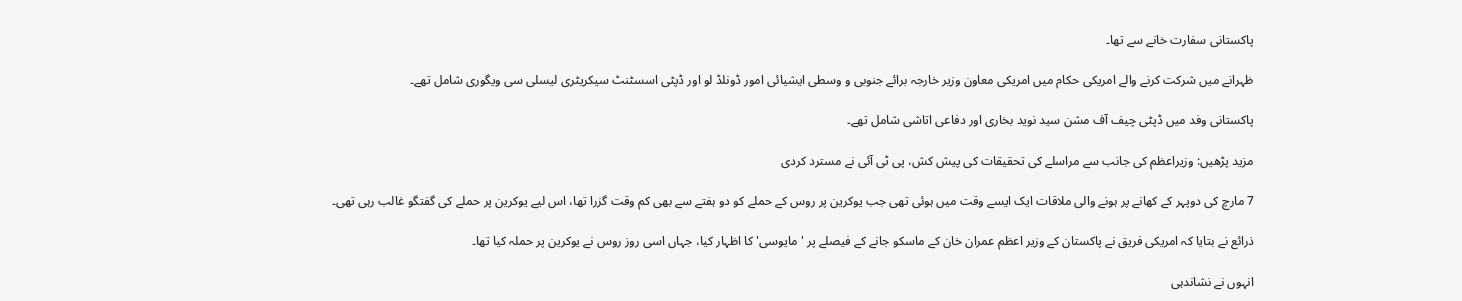پاکستانی سفارت خانے سے تھا۔

ظہرانے میں شرکت کرنے والے امریکی حکام میں امریکی معاون وزیر خارجہ برائے جنوبی و وسطی ایشیائی امور ڈونلڈ لو اور ڈپٹی اسسٹنٹ سیکریٹری لیسلی سی ویگوری شامل تھے۔

پاکستانی وفد میں ڈپٹی چیف آف مشن سید نوید بخاری اور دفاعی اتاشی شامل تھے۔

مزید پڑھیں: وزیراعظم کی جانب سے مراسلے کی تحقیقات کی پیش کش، پی ٹی آئی نے مسترد کردی

7 مارچ کی دوپہر کے کھانے پر ہونے والی ملاقات ایک ایسے وقت میں ہوئی تھی جب یوکرین پر روس کے حملے کو دو ہفتے سے بھی کم وقت گزرا تھا، اس لیے یوکرین پر حملے کی گفتگو غالب رہی تھی۔

ذرائع نے بتایا کہ امریکی فریق نے پاکستان کے وزیر اعظم عمران خان کے ماسکو جانے کے فیصلے پر 'مایوسی' کا اظہار کیا، جہاں اسی روز روس نے یوکرین پر حملہ کیا تھا۔

انہوں نے نشاندہی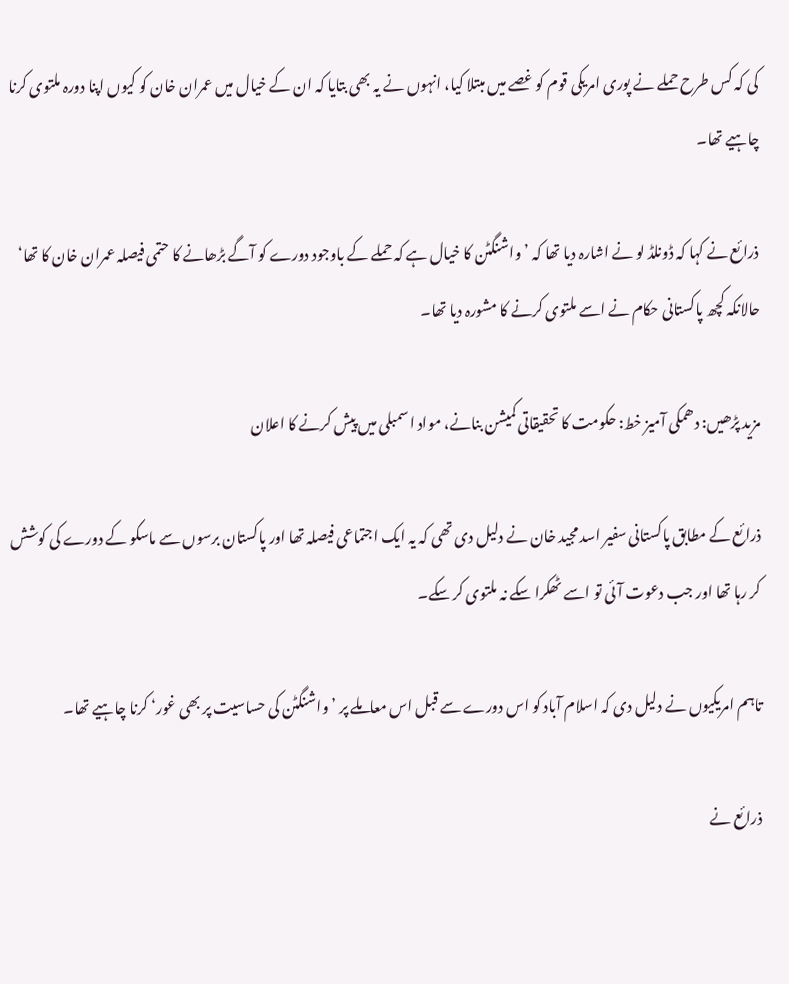کی کہ کس طرح حملے نے پوری امریکی قوم کو غصے میں مبتلا کیا، انہوں نے یہ بھی بتایا کہ ان کے خیال میں عمران خان کو کیوں اپنا دورہ ملتوی کرنا چاہیے تھا۔

ذرائع نے کہا کہ ڈونلڈ لو نے اشارہ دیا تھا کہ ’واشنگٹن کا خیال ہے کہ حملے کے باوجود دورے کو آگے بڑھانے کا حتمی فیصلہ عمران خان کا تھا‘ حالانکہ کچھ پاکستانی حکام نے اسے ملتوی کرنے کا مشورہ دیا تھا۔

مزید پڑھیں: دھمکی آمیز خط: حکومت کا تحقیقاتی کمیشن بنانے، مواد اسمبلی میں پیش کرنے کا اعلان

ذرائع کے مطابق پاکستانی سفیر اسد مجید خان نے دلیل دی تھی کہ یہ ایک اجتماعی فیصلہ تھا اور پاکستان برسوں سے ماسکو کے دورے کی کوشش کر رہا تھا اور جب دعوت آئی تو اسے ٹھکرا سکے نہ ملتوی کر سکے۔

تاہم امریکیوں نے دلیل دی کہ اسلام آباد کو اس دورے سے قبل اس معاملے پر ’واشنگٹن کی حساسیت پر بھی غور‘ کرنا چاہیے تھا۔

ذرائع نے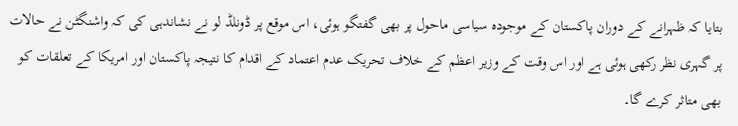بتایا کہ ظہرانے کے دوران پاکستان کے موجودہ سیاسی ماحول پر بھی گفتگو ہوئی، اس موقع پر ڈونلڈ لو نے نشاندہی کی کہ واشنگٹن نے حالات پر گہری نظر رکھی ہوئی ہے اور اس وقت کے وزیر اعظم کے خلاف تحریک عدم اعتماد کے اقدام کا نتیجہ پاکستان اور امریکا کے تعلقات کو بھی متاثر کرے گا۔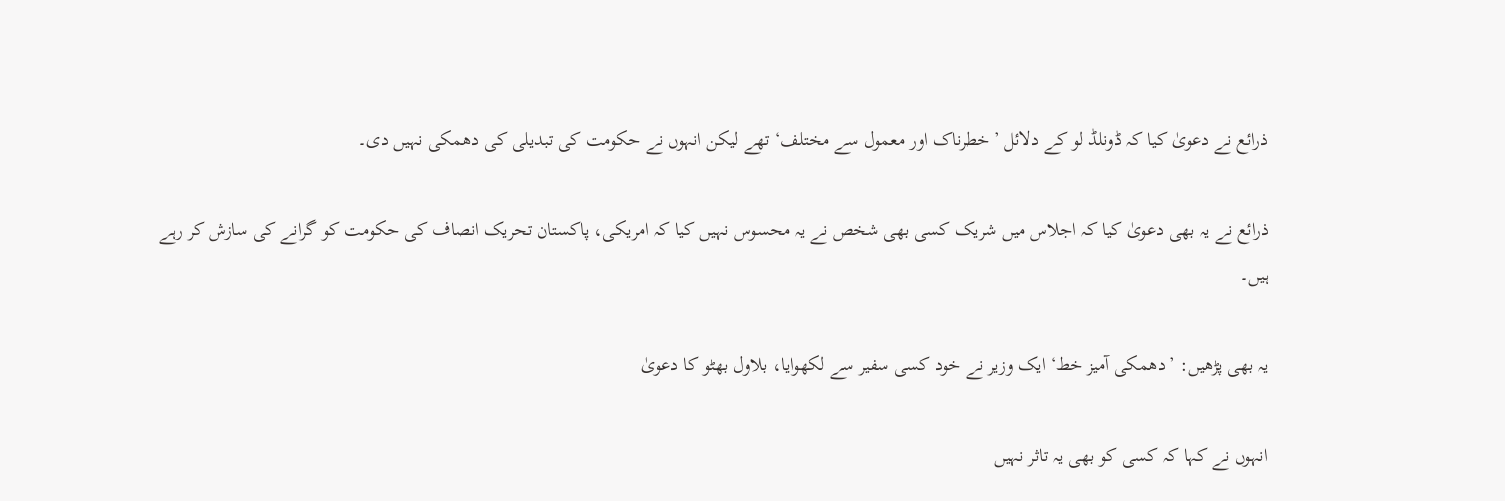ذرائع نے دعویٰ کیا کہ ڈونلڈ لو کے دلائل ’خطرناک اور معمول سے مختلف‘ تھے لیکن انہوں نے حکومت کی تبدیلی کی دھمکی نہیں دی۔

ذرائع نے یہ بھی دعویٰ کیا کہ اجلاس میں شریک کسی بھی شخص نے یہ محسوس نہیں کیا کہ امریکی، پاکستان تحریک انصاف کی حکومت کو گرانے کی سازش کر رہے ہیں۔

یہ بھی پڑھیں: ’دھمکی آمیز خط‘ ایک وزیر نے خود کسی سفیر سے لکھوایا، بلاول بھٹو کا دعویٰ

انہوں نے کہا کہ کسی کو بھی یہ تاثر نہیں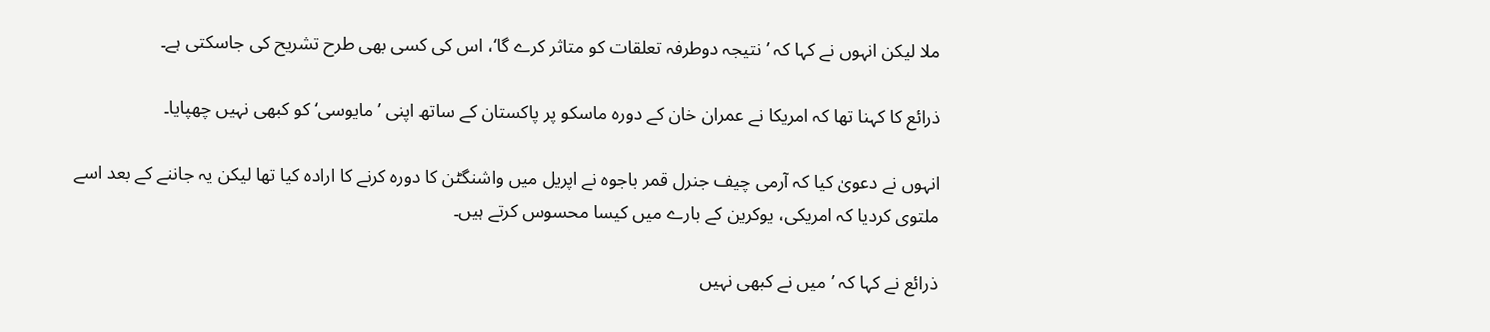ملا لیکن انہوں نے کہا کہ ’نتیجہ دوطرفہ تعلقات کو متاثر کرے گا‘، اس کی کسی بھی طرح تشریح کی جاسکتی ہے۔

ذرائع کا کہنا تھا کہ امریکا نے عمران خان کے دورہ ماسکو پر پاکستان کے ساتھ اپنی ’مایوسی‘ کو کبھی نہیں چھپایا۔

انہوں نے دعویٰ کیا کہ آرمی چیف جنرل قمر باجوہ نے اپریل میں واشنگٹن کا دورہ کرنے کا ارادہ کیا تھا لیکن یہ جاننے کے بعد اسے ملتوی کردیا کہ امریکی، یوکرین کے بارے میں کیسا محسوس کرتے ہیں۔

ذرائع نے کہا کہ ’میں نے کبھی نہیں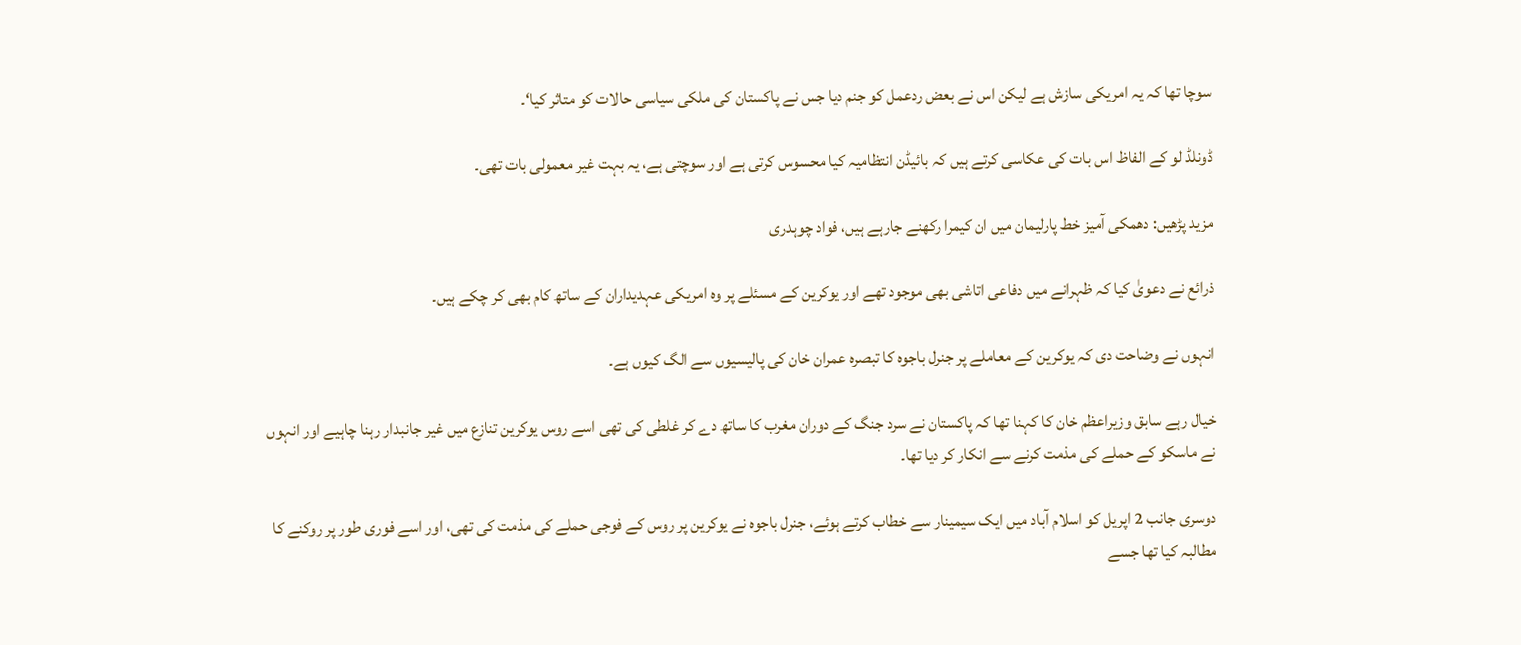سوچا تھا کہ یہ امریکی سازش ہے لیکن اس نے بعض ردعمل کو جنم دیا جس نے پاکستان کی ملکی سیاسی حالات کو متاثر کیا‘۔

ڈونلڈ لو کے الفاظ اس بات کی عکاسی کرتے ہیں کہ بائیڈن انتظامیہ کیا محسوس کرتی ہے اور سوچتی ہے، یہ بہت غیر معمولی بات تھی۔

مزید پڑھیں: دھمکی آمیز خط پارلیمان میں ان کیمرا رکھنے جارہے ہیں، فواد چوہدری

ذرائع نے دعویٰ کیا کہ ظہرانے میں دفاعی اتاشی بھی موجود تھے اور یوکرین کے مسئلے پر وہ امریکی عہدیداران کے ساتھ کام بھی کر چکے ہیں۔

انہوں نے وضاحت دی کہ یوکرین کے معاملے پر جنرل باجوہ کا تبصرہ عمران خان کی پالیسیوں سے الگ کیوں ہے۔

خیال رہے سابق وزیراعظم خان کا کہنا تھا کہ پاکستان نے سرد جنگ کے دوران مغرب کا ساتھ دے کر غلطی کی تھی اسے روس یوکرین تنازع میں غیر جانبدار رہنا چاہیے اور انہوں نے ماسکو کے حملے کی مذمت کرنے سے انکار کر دیا تھا۔

دوسری جانب 2 اپریل کو اسلام آباد میں ایک سیمینار سے خطاب کرتے ہوئے، جنرل باجوہ نے یوکرین پر روس کے فوجی حملے کی مذمت کی تھی، اور اسے فوری طور پر روکنے کا مطالبہ کیا تھا جسے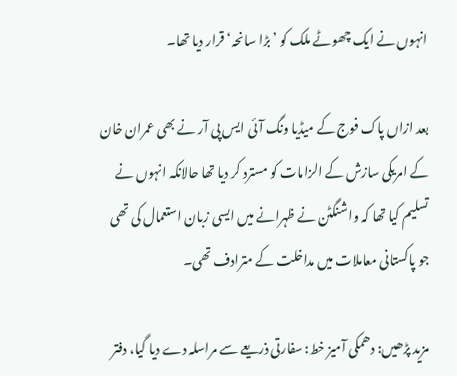انہوں نے ایک چھوٹے ملک کو ’بڑا سانحہ‘ قرار دیا تھا۔

بعد ازاں پاک فوج کے میڈیا ونگ آئی ایس پی آر نے بھی عمران خان کے امریکی سازش کے الزامات کو مسترد کر دیا تھا حالانکہ انہوں نے تسلیم کیا تھا کہ واشنگٹن نے ظہرانے میں ایسی زبان استعمال کی تھی جو پاکستانی معاملات میں مداخلت کے مترادف تھی۔

مزید پڑھیں: دھمکی آمیز خط: سفارتی ذریعے سے مراسلہ دے دیا گیا، دفتر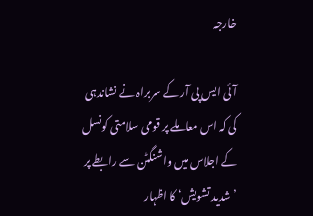خارجہ

آئی ایس پی آر کے سربراہ نے نشاندہی کی کہ اس معاملے پر قومی سلامتی کونسل کے اجلاس میں واشنگٹن سے رابطے پر ’شدید تشویش‘ کا اظہار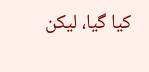کیا گیا، لیکن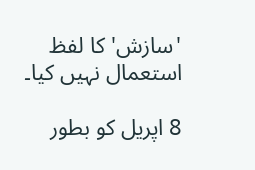'سازش' کا لفظ استعمال نہیں کیا۔

8 اپریل کو بطور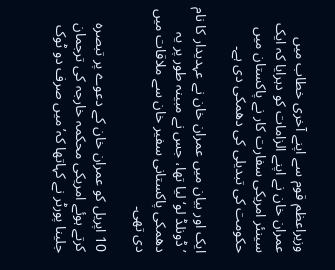وزیراعظم قوم سے اپنے آخری خطاب میں عمران خان نے اپنے الزامات کو دہرایا کہ ایک سینئر امریکی سفارت کار نے پاکستان میں حکومت کی تبدیلی کی دھمکی دی ہے۔

ایک اور بیان میں عمران خان نے عہدیدار کا نام ’ڈونلڈ لو‘ لیا تھا، جس نے مبینہ طور پر یہ دھمکی پاکستانی سفیر خان سے ملاقات میں دی تھی۔

10 اپریل کو عمران خان کے دعوے پر تبصرہ کرتے ہوئے امریکی محکمہ خارجہ کی ترجمان جلینا پورٹر نے کہاتھا کہ’میں صرف دو ٹوک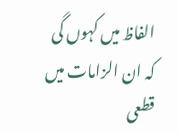الفاظ میں کہوں گی کہ ان الزامات میں قطعی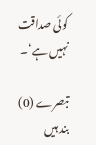کوئی صداقت نہیں ہے‘۔

تبصرے (0) بند ہیں